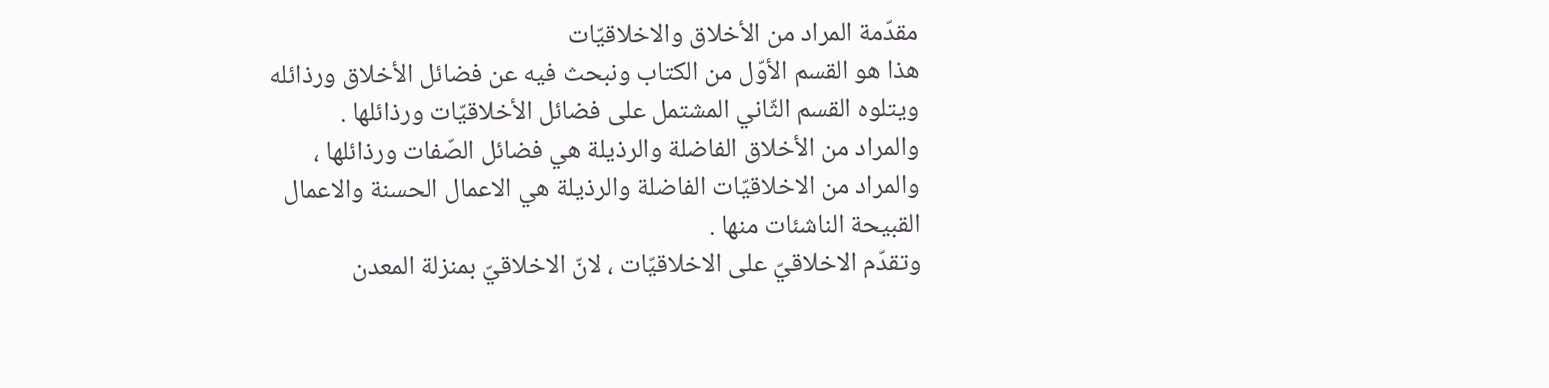مقدّمة المراد من الأخلاق والاخلاقيّات
هذا هو القسم الأوّل من الكتاب ونبحث فيه عن فضائل الأخلاق ورذائله ويتلوه القسم الثّاني المشتمل على فضائل الأخلاقيّات ورذائلها .
والمراد من الأخلاق الفاضلة والرذيلة هي فضائل الصّفات ورذائلها ، والمراد من الاخلاقيّات الفاضلة والرذيلة هي الاعمال الحسنة والاعمال القبيحة الناشئات منها .
وتقدّم الاخلاقيّ على الاخلاقيّات ، لانّ الاخلاقيّ بمنزلة المعدن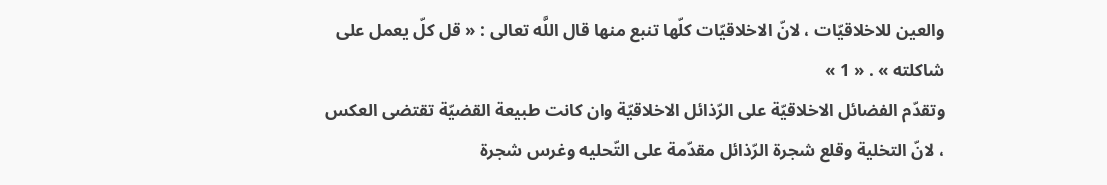والعين للاخلاقيّات ، لانّ الاخلاقيّات كلّها تنبع منها قال اللَّه تعالى : « قل كلّ يعمل على شاكلته » . « 1 »
وتقدّم الفضائل الاخلاقيّة على الرّذائل الاخلاقيّة وان كانت طبيعة القضيّة تقتضى العكس ، لانّ التخلية وقلع شجرة الرّذائل مقدّمة على التّحليه وغرس شجرة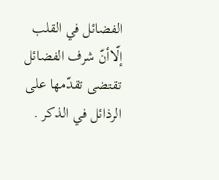الفضائل في القلب إلّاأنّ شرف الفضائل تقتضى تقدّمها على الرذائل في الذكر .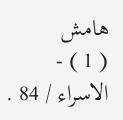هامش
( 1 ) - الاسراء / 84 .